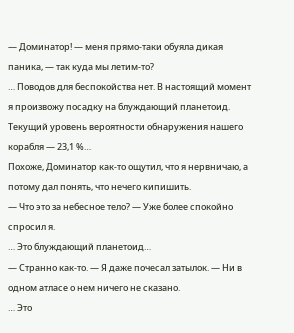— Доминатор! — меня прямо-таки обуяла дикая паника, — так куда мы летим-то?
… Поводов для беспокойства нет. В настоящий момент я произвожу посадку на блуждающий планетоид. Текущий уровень вероятности обнаружения нашего корабля — 23,1 %…
Похоже, Доминатор как-то ощутил, что я нервничаю, а потому дал понять, что нечего кипишить.
— Что это за небесное тело? — Уже более спокойно спросил я.
… Это блуждающий планетоид…
— Странно как-то. — Я даже почесал затылок. — Ни в одном атласе о нем ничего не сказано.
… Это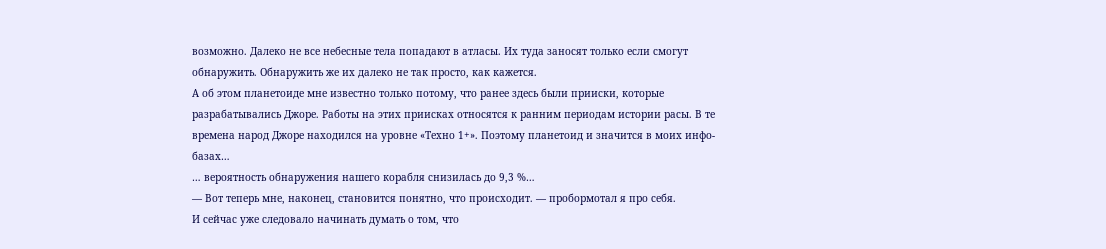возможно. Далеко не все небесные тела попадают в атласы. Их туда заносят только если смогут обнаружить. Обнаружить же их далеко не так просто, как кажется.
А об этом планетоиде мне известно только потому, что ранее здесь были прииски, которые разрабатывались Джоре. Работы на этих приисках относятся к ранним периодам истории расы. В те времена народ Джоре находился на уровне «Техно 1+». Поэтому планетоид и значится в моих инфо-базах…
… вероятность обнаружения нашего корабля снизилась до 9,3 %…
— Вот теперь мне, наконец, становится понятно, что происходит. — пробормотал я про себя.
И сейчас уже следовало начинать думать о том, что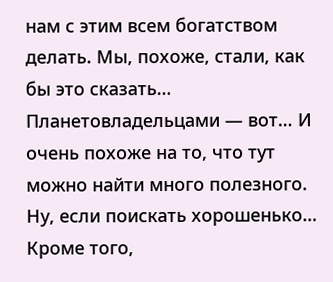нам с этим всем богатством делать. Мы, похоже, стали, как бы это сказать… Планетовладельцами — вот… И очень похоже на то, что тут можно найти много полезного. Ну, если поискать хорошенько…
Кроме того,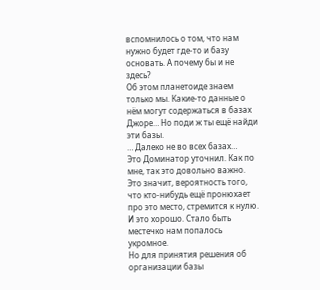вспомнилось о том, что нам нужно будет где-то и базу основать. А почему бы и не здесь?
Об этом планетоиде знаем только мы. Какие-то данные о нём могут содержаться в базах Джоре… Но поди ж ты ещё найди эти базы.
… Далеко не во всех базах…
Это Доминатор уточнил. Как по мне, так это довольно важно. Это значит, вероятность того, что кто-нибудь ещё пронюхает про это место, стремится к нулю. И это хорошо. Стало быть местечко нам попалось укромное.
Но для принятия решения об организации базы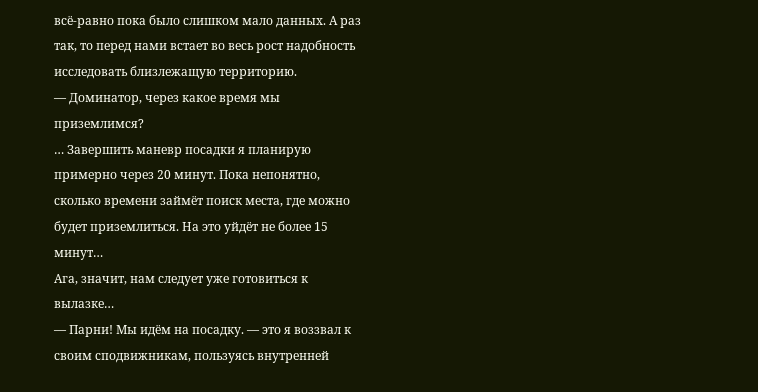всё-равно пока было слишком мало данных. А раз так, то перед нами встает во весь рост надобность исследовать близлежащую территорию.
— Доминатор, через какое время мы приземлимся?
… Завершить маневр посадки я планирую примерно через 20 минут. Пока непонятно, сколько времени займёт поиск места, где можно будет приземлиться. На это уйдёт не более 15 минут…
Ага, значит, нам следует уже готовиться к вылазке…
— Парни! Мы идём на посадку. — это я воззвал к своим сподвижникам, пользуясь внутренней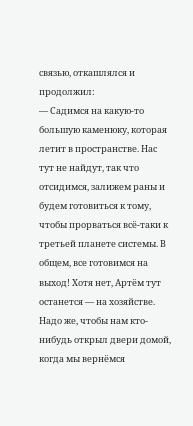связью, откашлялся и продолжил:
— Садимся на какую-то большую каменюку, которая летит в пространстве. Нас тут не найдут, так что отсидимся, залижем раны и будем готовиться к тому, чтобы прорваться всё-таки к третьей планете системы. В общем, все готовимся на выход! Хотя нет, Артём тут останется — на хозяйстве. Надо же, чтобы нам кто-нибудь открыл двери домой, когда мы вернёмся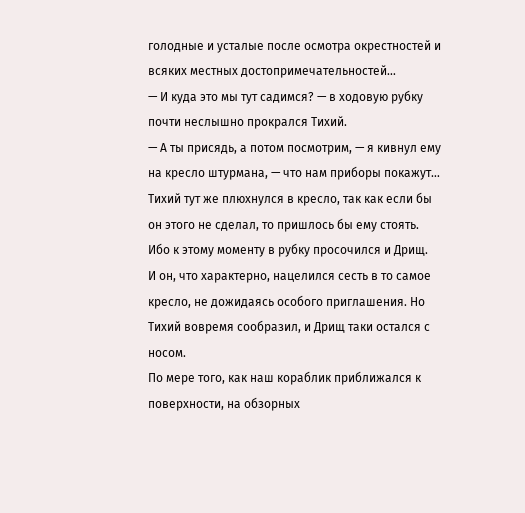голодные и усталые после осмотра окрестностей и всяких местных достопримечательностей…
— И куда это мы тут садимся? — в ходовую рубку почти неслышно прокрался Тихий.
— А ты присядь, а потом посмотрим, — я кивнул ему на кресло штурмана, — что нам приборы покажут…
Тихий тут же плюхнулся в кресло, так как если бы он этого не сделал, то пришлось бы ему стоять. Ибо к этому моменту в рубку просочился и Дрищ.
И он, что характерно, нацелился сесть в то самое кресло, не дожидаясь особого приглашения. Но Тихий вовремя сообразил, и Дрищ таки остался с носом.
По мере того, как наш кораблик приближался к поверхности, на обзорных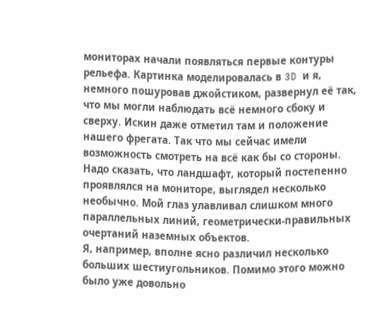мониторах начали появляться первые контуры рельефа. Картинка моделировалась в 3D и я, немного пошуровав джойстиком, развернул её так, что мы могли наблюдать всё немного сбоку и сверху. Искин даже отметил там и положение нашего фрегата. Так что мы сейчас имели возможность смотреть на всё как бы со стороны.
Надо сказать, что ландшафт, который постепенно проявлялся на мониторе, выглядел несколько необычно. Мой глаз улавливал слишком много параллельных линий, геометрически-правильных очертаний наземных объектов.
Я, например, вполне ясно различил несколько больших шестиугольников. Помимо этого можно было уже довольно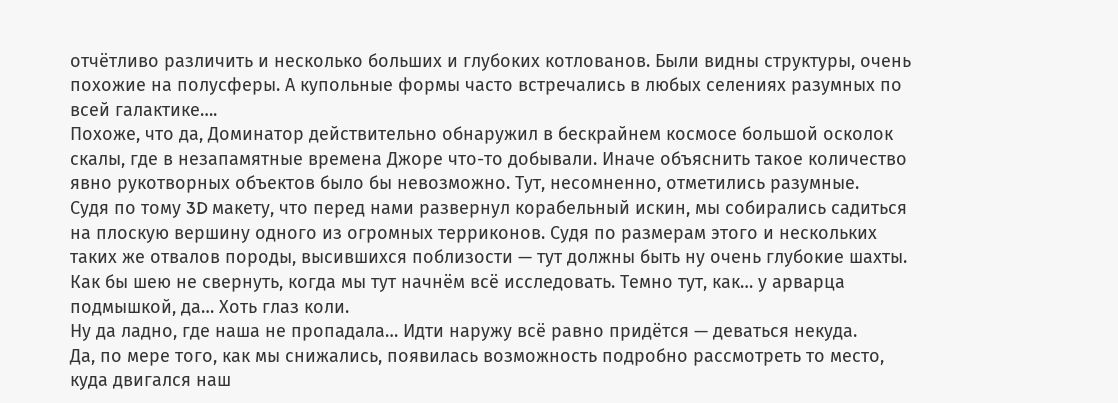отчётливо различить и несколько больших и глубоких котлованов. Были видны структуры, очень похожие на полусферы. А купольные формы часто встречались в любых селениях разумных по всей галактике….
Похоже, что да, Доминатор действительно обнаружил в бескрайнем космосе большой осколок скалы, где в незапамятные времена Джоре что-то добывали. Иначе объяснить такое количество явно рукотворных объектов было бы невозможно. Тут, несомненно, отметились разумные.
Судя по тому 3D макету, что перед нами развернул корабельный искин, мы собирались садиться на плоскую вершину одного из огромных терриконов. Судя по размерам этого и нескольких таких же отвалов породы, высившихся поблизости — тут должны быть ну очень глубокие шахты.
Как бы шею не свернуть, когда мы тут начнём всё исследовать. Темно тут, как… у арварца подмышкой, да… Хоть глаз коли.
Ну да ладно, где наша не пропадала… Идти наружу всё равно придётся — деваться некуда.
Да, по мере того, как мы снижались, появилась возможность подробно рассмотреть то место, куда двигался наш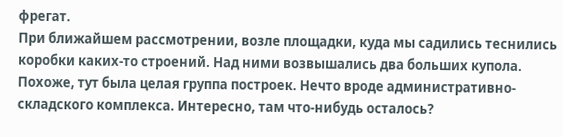фрегат.
При ближайшем рассмотрении, возле площадки, куда мы садились теснились коробки каких-то строений. Над ними возвышались два больших купола.
Похоже, тут была целая группа построек. Нечто вроде административно-складского комплекса. Интересно, там что-нибудь осталось?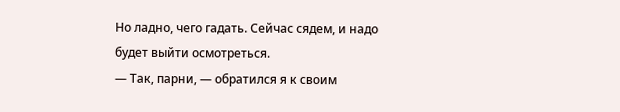Но ладно, чего гадать. Сейчас сядем, и надо будет выйти осмотреться.
— Так, парни, — обратился я к своим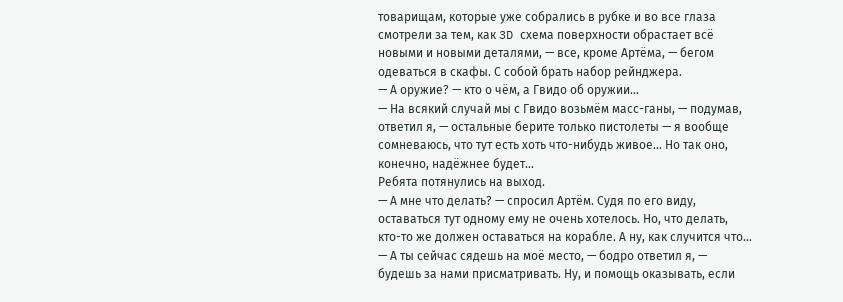товарищам, которые уже собрались в рубке и во все глаза смотрели за тем, как 3D схема поверхности обрастает всё новыми и новыми деталями, — все, кроме Артёма, — бегом одеваться в скафы. С собой брать набор рейнджера.
— А оружие? — кто о чём, а Гвидо об оружии…
— На всякий случай мы с Гвидо возьмём масс-ганы, — подумав, ответил я, — остальные берите только пистолеты — я вообще сомневаюсь, что тут есть хоть что-нибудь живое… Но так оно, конечно, надёжнее будет…
Ребята потянулись на выход.
— А мне что делать? — спросил Артём. Судя по его виду, оставаться тут одному ему не очень хотелось. Но, что делать, кто-то же должен оставаться на корабле. А ну, как случится что…
— А ты сейчас сядешь на моё место, — бодро ответил я, — будешь за нами присматривать. Ну, и помощь оказывать, если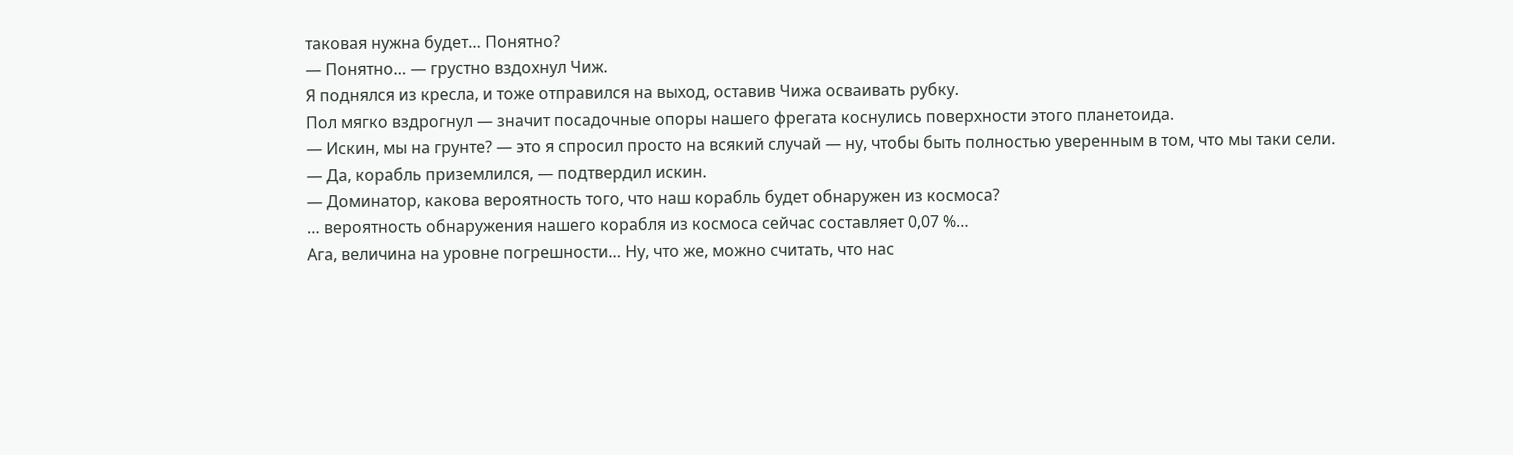таковая нужна будет… Понятно?
— Понятно… — грустно вздохнул Чиж.
Я поднялся из кресла, и тоже отправился на выход, оставив Чижа осваивать рубку.
Пол мягко вздрогнул — значит посадочные опоры нашего фрегата коснулись поверхности этого планетоида.
— Искин, мы на грунте? — это я спросил просто на всякий случай — ну, чтобы быть полностью уверенным в том, что мы таки сели.
— Да, корабль приземлился, — подтвердил искин.
— Доминатор, какова вероятность того, что наш корабль будет обнаружен из космоса?
… вероятность обнаружения нашего корабля из космоса сейчас составляет 0,07 %…
Ага, величина на уровне погрешности… Ну, что же, можно считать, что нас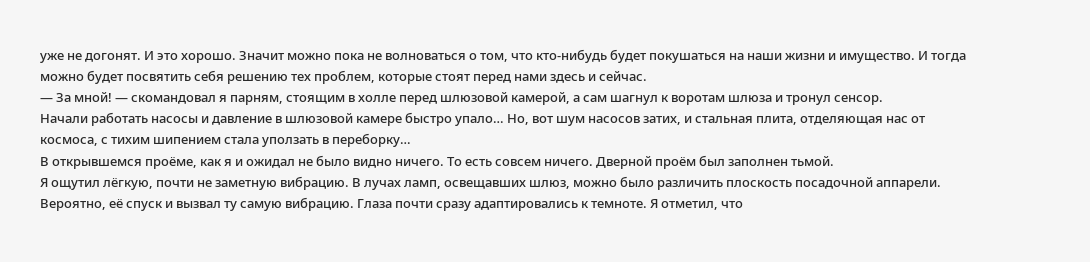уже не догонят. И это хорошо. Значит можно пока не волноваться о том, что кто-нибудь будет покушаться на наши жизни и имущество. И тогда можно будет посвятить себя решению тех проблем, которые стоят перед нами здесь и сейчас.
— За мной! — скомандовал я парням, стоящим в холле перед шлюзовой камерой, а сам шагнул к воротам шлюза и тронул сенсор.
Начали работать насосы и давление в шлюзовой камере быстро упало… Но, вот шум насосов затих, и стальная плита, отделяющая нас от космоса, с тихим шипением стала уползать в переборку…
В открывшемся проёме, как я и ожидал не было видно ничего. То есть совсем ничего. Дверной проём был заполнен тьмой.
Я ощутил лёгкую, почти не заметную вибрацию. В лучах ламп, освещавших шлюз, можно было различить плоскость посадочной аппарели. Вероятно, её спуск и вызвал ту самую вибрацию. Глаза почти сразу адаптировались к темноте. Я отметил, что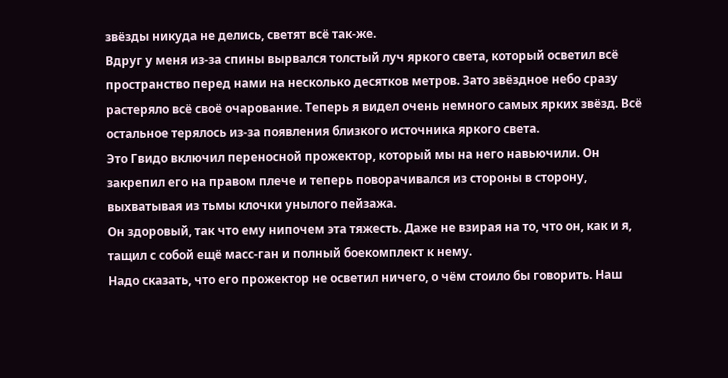звёзды никуда не делись, светят всё так-же.
Вдруг у меня из-за спины вырвался толстый луч яркого света, который осветил всё пространство перед нами на несколько десятков метров. Зато звёздное небо сразу растеряло всё своё очарование. Теперь я видел очень немного самых ярких звёзд. Всё остальное терялось из-за появления близкого источника яркого света.
Это Гвидо включил переносной прожектор, который мы на него навьючили. Он закрепил его на правом плече и теперь поворачивался из стороны в сторону, выхватывая из тьмы клочки унылого пейзажа.
Он здоровый, так что ему нипочем эта тяжесть. Даже не взирая на то, что он, как и я, тащил с собой ещё масс-ган и полный боекомплект к нему.
Надо сказать, что его прожектор не осветил ничего, о чём стоило бы говорить. Наш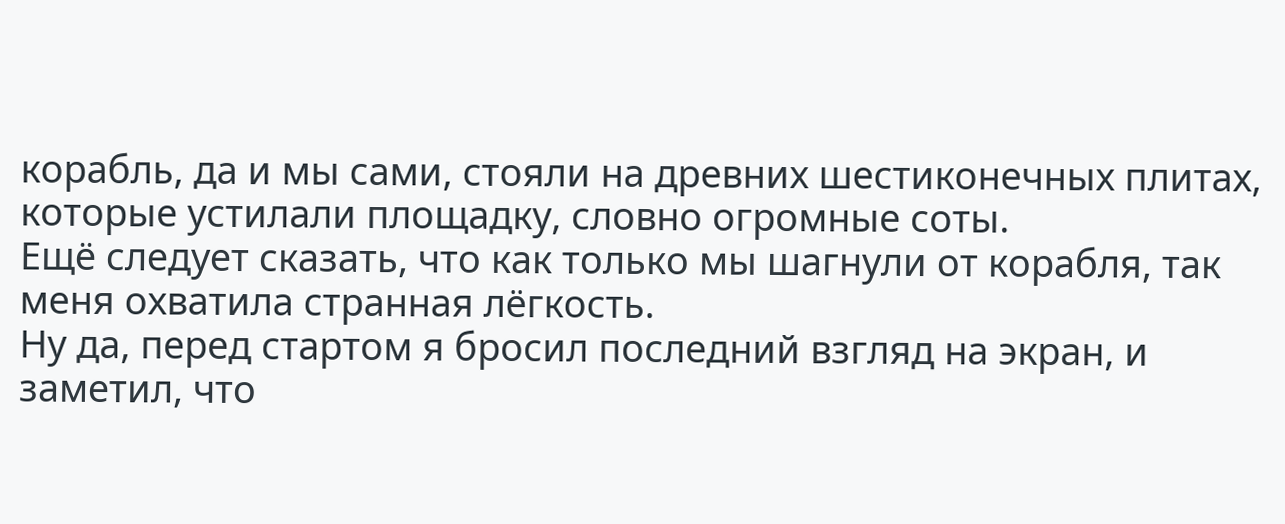корабль, да и мы сами, стояли на древних шестиконечных плитах, которые устилали площадку, словно огромные соты.
Ещё следует сказать, что как только мы шагнули от корабля, так меня охватила странная лёгкость.
Ну да, перед стартом я бросил последний взгляд на экран, и заметил, что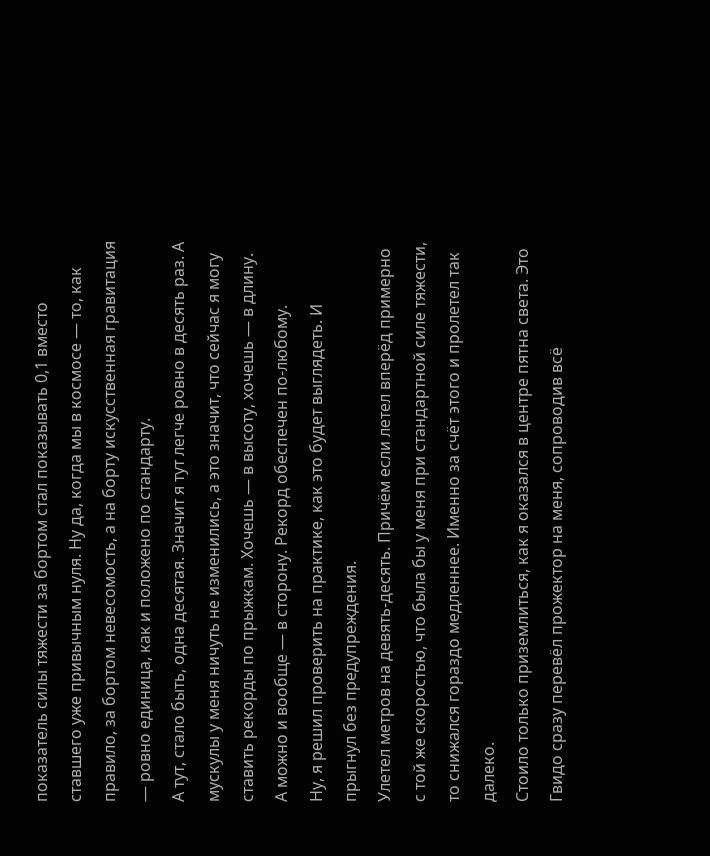показатель силы тяжести за бортом стал показывать 0,1 вместо ставшего уже привычным нуля. Ну да, когда мы в космосе — то, как правило, за бортом невесомость, а на борту искусственная гравитация — ровно единица, как и положено по стандарту.
А тут, стало быть, одна десятая. Значит я тут легче ровно в десять раз. А мускулы у меня ничуть не изменились, а это значит, что сейчас я могу ставить рекорды по прыжкам. Хочешь — в высоту, хочешь — в длину. А можно и вообще — в сторону. Рекорд обеспечен по-любому.
Ну, я решил проверить на практике, как это будет выглядеть. И прыгнул без предупреждения.
Улетел метров на девять-десять. Причём если летел вперёд примерно с той же скоростью, что была бы у меня при стандартной силе тяжести, то снижался гораздо медленнее. Именно за счёт этого и пролетел так далеко.
Стоило только приземлиться, как я оказался в центре пятна света. Это Гвидо сразу перевёл прожектор на меня, сопроводив всё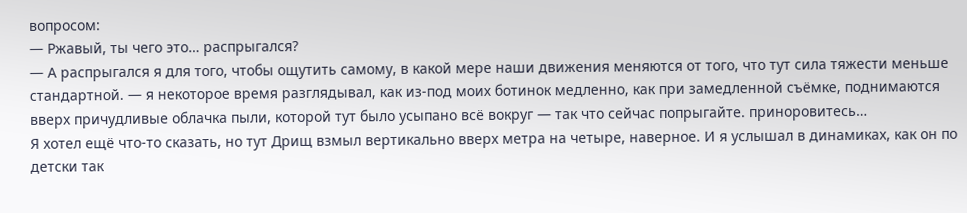вопросом:
— Ржавый, ты чего это… распрыгался?
— А распрыгался я для того, чтобы ощутить самому, в какой мере наши движения меняются от того, что тут сила тяжести меньше стандартной. — я некоторое время разглядывал, как из-под моих ботинок медленно, как при замедленной съёмке, поднимаются вверх причудливые облачка пыли, которой тут было усыпано всё вокруг — так что сейчас попрыгайте. приноровитесь…
Я хотел ещё что-то сказать, но тут Дрищ взмыл вертикально вверх метра на четыре, наверное. И я услышал в динамиках, как он по детски так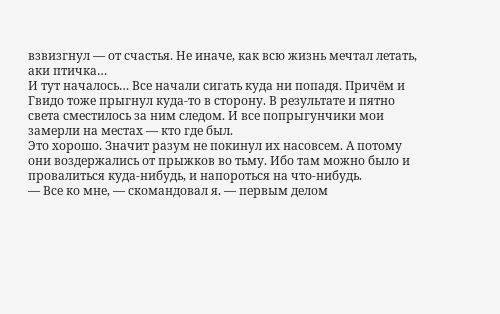взвизгнул — от счастья. Не иначе, как всю жизнь мечтал летать, аки птичка…
И тут началось… Все начали сигать куда ни попадя. Причём и Гвидо тоже прыгнул куда-то в сторону. В результате и пятно света сместилось за ним следом. И все попрыгунчики мои замерли на местах — кто где был.
Это хорошо. Значит разум не покинул их насовсем. А потому они воздержались от прыжков во тьму. Ибо там можно было и провалиться куда-нибудь, и напороться на что-нибудь.
— Все ко мне, — скомандовал я. — первым делом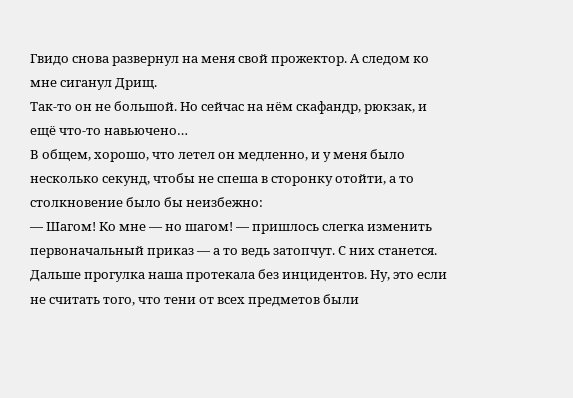Гвидо снова развернул на меня свой прожектор. А следом ко мне сиганул Дрищ.
Так-то он не большой. Но сейчас на нём скафандр, рюкзак, и ещё что-то навьючено…
В общем, хорошо, что летел он медленно, и у меня было несколько секунд, чтобы не спеша в сторонку отойти, а то столкновение было бы неизбежно:
— Шагом! Ко мне — но шагом! — пришлось слегка изменить первоначальный приказ — а то ведь затопчут. С них станется.
Дальше прогулка наша протекала без инцидентов. Ну, это если не считать того, что тени от всех предметов были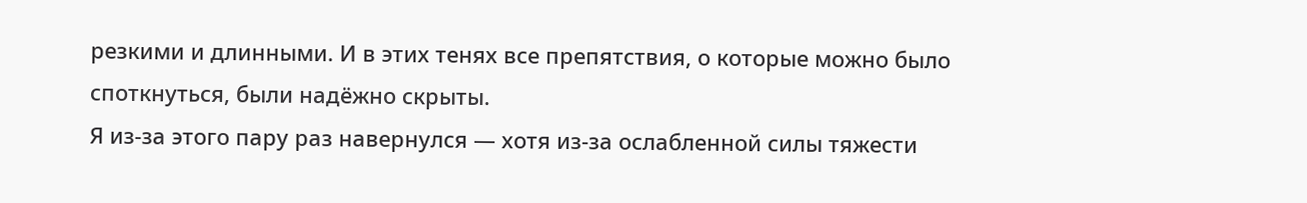резкими и длинными. И в этих тенях все препятствия, о которые можно было споткнуться, были надёжно скрыты.
Я из-за этого пару раз навернулся — хотя из-за ослабленной силы тяжести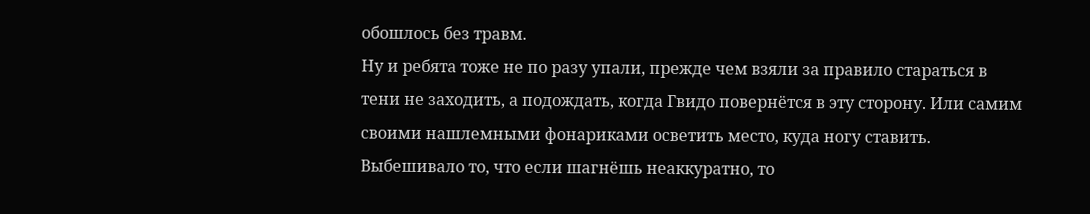обошлось без травм.
Ну и ребята тоже не по разу упали, прежде чем взяли за правило стараться в тени не заходить, а подождать, когда Гвидо повернётся в эту сторону. Или самим своими нашлемными фонариками осветить место, куда ногу ставить.
Выбешивало то, что если шагнёшь неаккуратно, то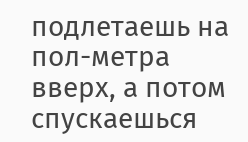подлетаешь на пол-метра вверх, а потом спускаешься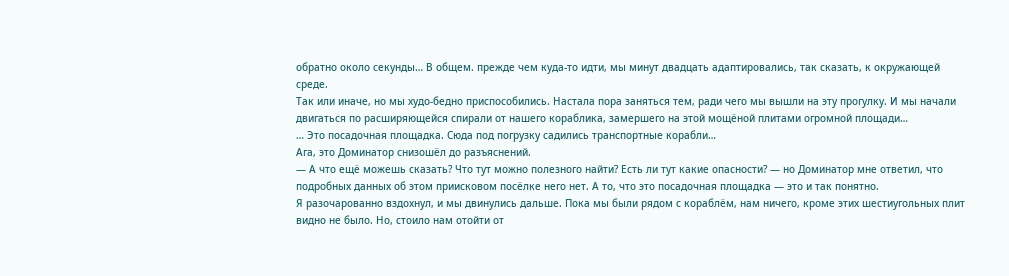обратно около секунды… В общем. прежде чем куда-то идти, мы минут двадцать адаптировались, так сказать, к окружающей среде.
Так или иначе, но мы худо-бедно приспособились. Настала пора заняться тем, ради чего мы вышли на эту прогулку. И мы начали двигаться по расширяющейся спирали от нашего кораблика, замершего на этой мощёной плитами огромной площади…
… Это посадочная площадка. Сюда под погрузку садились транспортные корабли…
Ага, это Доминатор снизошёл до разъяснений.
— А что ещё можешь сказать? Что тут можно полезного найти? Есть ли тут какие опасности? — но Доминатор мне ответил, что подробных данных об этом приисковом посёлке него нет. А то, что это посадочная площадка — это и так понятно.
Я разочарованно вздохнул, и мы двинулись дальше. Пока мы были рядом с кораблём, нам ничего, кроме этих шестиугольных плит видно не было. Но, стоило нам отойти от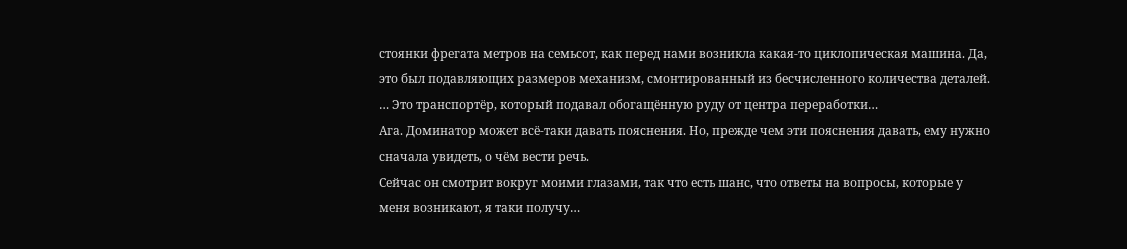стоянки фрегата метров на семьсот, как перед нами возникла какая-то циклопическая машина. Да, это был подавляющих размеров механизм, смонтированный из бесчисленного количества деталей.
… Это транспортёр, который подавал обогащённую руду от центра переработки…
Ага. Доминатор может всё-таки давать пояснения. Но, прежде чем эти пояснения давать, ему нужно сначала увидеть, о чём вести речь.
Сейчас он смотрит вокруг моими глазами, так что есть шанс, что ответы на вопросы, которые у меня возникают, я таки получу…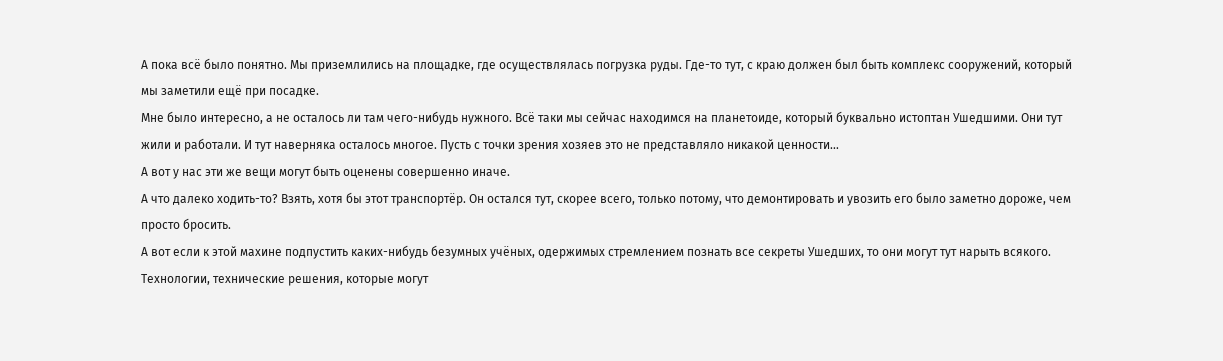А пока всё было понятно. Мы приземлились на площадке, где осуществлялась погрузка руды. Где-то тут, с краю должен был быть комплекс сооружений, который мы заметили ещё при посадке.
Мне было интересно, а не осталось ли там чего-нибудь нужного. Всё таки мы сейчас находимся на планетоиде, который буквально истоптан Ушедшими. Они тут жили и работали. И тут наверняка осталось многое. Пусть с точки зрения хозяев это не представляло никакой ценности…
А вот у нас эти же вещи могут быть оценены совершенно иначе.
А что далеко ходить-то? Взять, хотя бы этот транспортёр. Он остался тут, скорее всего, только потому, что демонтировать и увозить его было заметно дороже, чем просто бросить.
А вот если к этой махине подпустить каких-нибудь безумных учёных, одержимых стремлением познать все секреты Ушедших, то они могут тут нарыть всякого. Технологии, технические решения, которые могут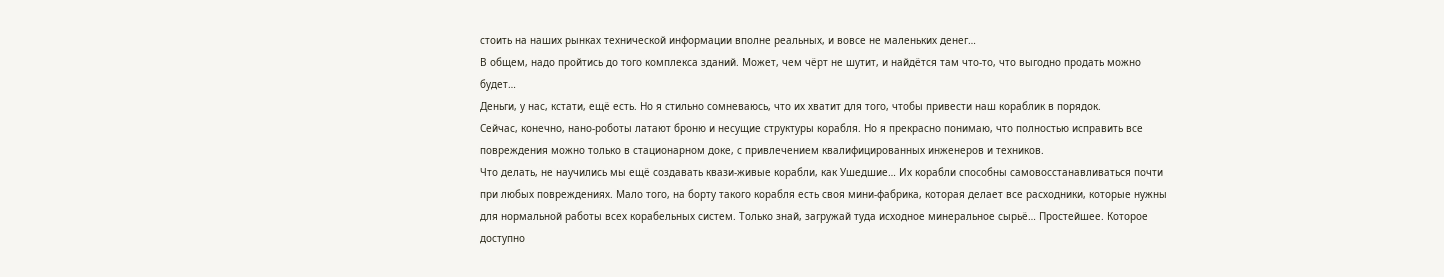стоить на наших рынках технической информации вполне реальных, и вовсе не маленьких денег…
В общем, надо пройтись до того комплекса зданий. Может, чем чёрт не шутит, и найдётся там что-то, что выгодно продать можно будет…
Деньги, у нас, кстати, ещё есть. Но я стильно сомневаюсь, что их хватит для того, чтобы привести наш кораблик в порядок.
Сейчас, конечно, нано-роботы латают броню и несущие структуры корабля. Но я прекрасно понимаю, что полностью исправить все повреждения можно только в стационарном доке, с привлечением квалифицированных инженеров и техников.
Что делать, не научились мы ещё создавать квази-живые корабли, как Ушедшие… Их корабли способны самовосстанавливаться почти при любых повреждениях. Мало того, на борту такого корабля есть своя мини-фабрика, которая делает все расходники, которые нужны для нормальной работы всех корабельных систем. Только знай, загружай туда исходное минеральное сырьё… Простейшее. Которое доступно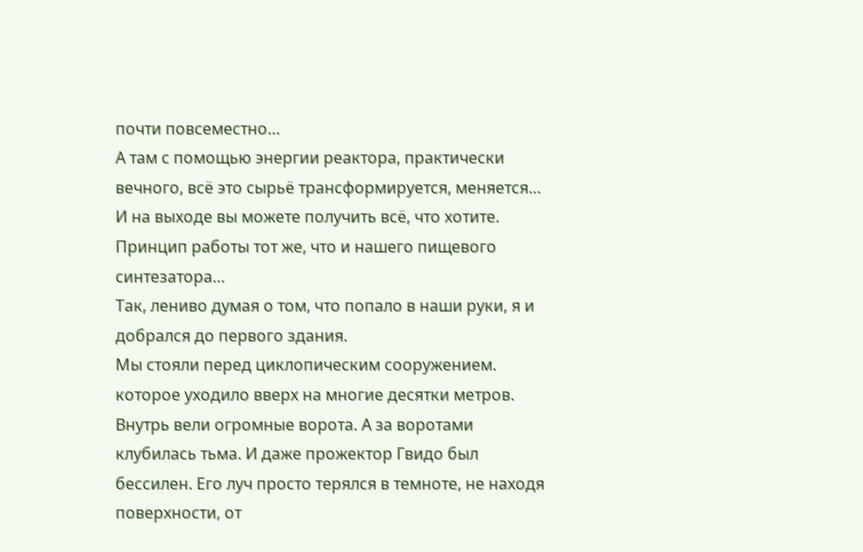почти повсеместно…
А там с помощью энергии реактора, практически вечного, всё это сырьё трансформируется, меняется… И на выходе вы можете получить всё, что хотите. Принцип работы тот же, что и нашего пищевого синтезатора…
Так, лениво думая о том, что попало в наши руки, я и добрался до первого здания.
Мы стояли перед циклопическим сооружением. которое уходило вверх на многие десятки метров.
Внутрь вели огромные ворота. А за воротами клубилась тьма. И даже прожектор Гвидо был бессилен. Его луч просто терялся в темноте, не находя поверхности, от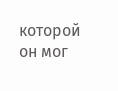которой он мог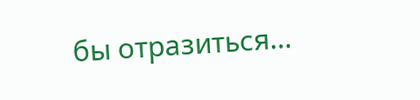бы отразиться…